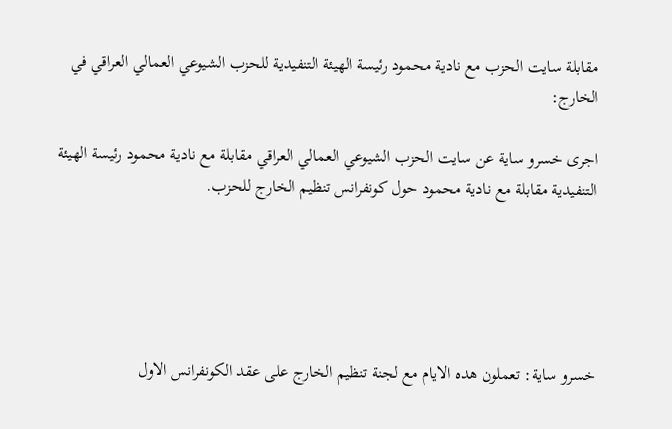مقابلة سايت الحزب مع نادية محمود رئيسة الهيئة التنفيدية للحزب الشيوعي العمالي العراقي في الخارج:

اجرى خسرو ساية عن سايت الحزب الشيوعي العمالي العراقي مقابلة مع نادية محمود رئيسة الهيئة التنفيدية مقابلة مع نادية محمود حول كونفرانس تنظيم الخارج للحزب.





خسرو ساية: تعملون هده الايام مع لجنة تنظيم الخارج على عقد الكونفرانس الاول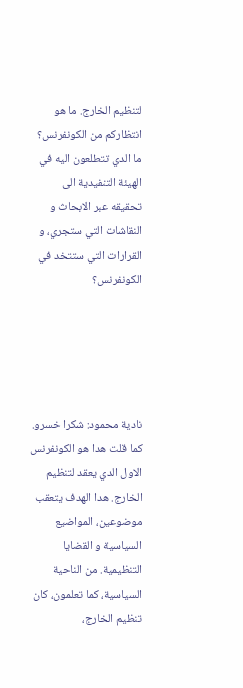لتنظيم الخارج. ما هو انتظاركم من الكونفرنس؟ ما الدي تتطلعون اليه في الهيئة التنفيدية الى تحقيقه عبر الابحاث و النقاشات التي ستجري، و القرارات التي ستتخد في الكونفرنس؟





نادية محمود: شكرا خسرو.  كما قلت هدا هو الكونفرنس الاول الدي يعقد لتنظيم الخارج. هدا الهدف يتعقب موضوعين، المواضيع السياسية و القضايا التنظيمية. من الناحية السياسية، كما تعلمون، كان تنظيم الخارج،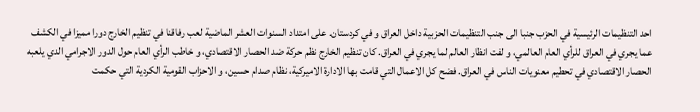احد التنظيمات الرئيسية في الحزب جنبا الى جنب التنظيمات الحزبية داخل العراق و في كردستان. على امتداد السنوات العشر الماضية لعب رفاقنا في تنظيم الخارج دورا مميزا في الكشف عما يجري في العراق للرأي العام العالمي، و لفت انظار العالم لما يجري في العراق. كان تنظيم الخارج نظم حركة ضد الحصار الاقتصادي، و خاطب الرأي العام حول الدور الاجرامي الدي يلعبه الحصار الاقتصادي في تحطيم معنويات الناس في العراق. فضح كل الاعمال التي قامت بها الادارة الاميركية، نظام صدام حسين، و الاحزاب القومية الكردية التي حكمت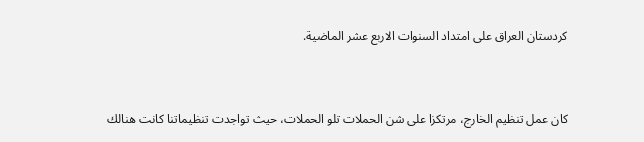كردستان العراق على امتداد السنوات الاربع عشر الماضية.



كان عمل تنظيم الخارج، مرتكزا على شن الحملات تلو الحملات، حيث تواجدت تنظيماتنا كانت هنالك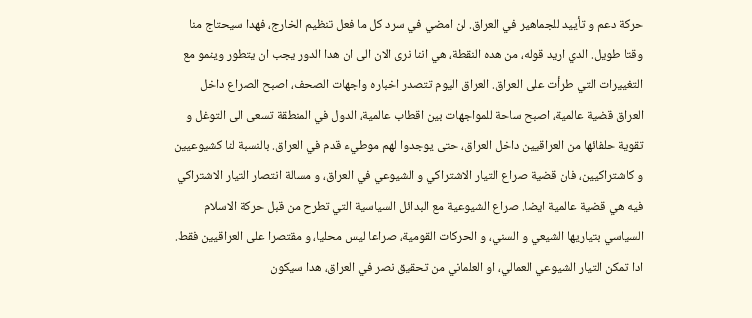حركة دعم و تأييد للجماهير في العراق. لن امضي في سرد كل ما فعل تنظيم الخارج، فهدا سيحتاج منا وقتا طويل. الدي اريد قوله، من هده النقطة، هي اننا نرى الان الى ان هدا الدور يجب ان يتطور وينمو مع التغييرات التي طرأت على العراق. العراق اليوم تتصدر اخباره واجهات الصحف، اصبح الصراع داخل العراق قضية عالمية، اصبح ساحة للمواجهات بين اقطاب عالمية، الدول في المنطقة تسعى الى التوغل و تقوية حلفائها من العراقيين داخل العراق، حتى يوجدوا لهم موطيء قدم في العراق. بالنسبة لنا كشيوعيين و كاشتراكيين، فان قضية صراع التيار الاشتراكي و الشيوعي في العراق، و مسالة انتصار التيار الاشتراكي فيه هي قضية عالمية ايضا. صراع الشيوعية مع البدائل السياسية التي تطرح من قبل حركة الاسلام السياسي بتياريها الشيعي و السني، و الحركات القومية، صراعا ليس محليا، و مقتصرا على العراقيين فقط. ادا تمكن التيار الشيوعي العمالي، او العلماني من تحقيق نصر في العراق، هدا سيكون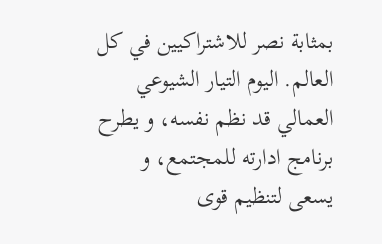بمثابة نصر للاشتراكيين في كل العالم. اليوم التيار الشيوعي العمالي قد نظم نفسه، و يطرح برنامج ادارته للمجتمع، و يسعى لتنظيم قوى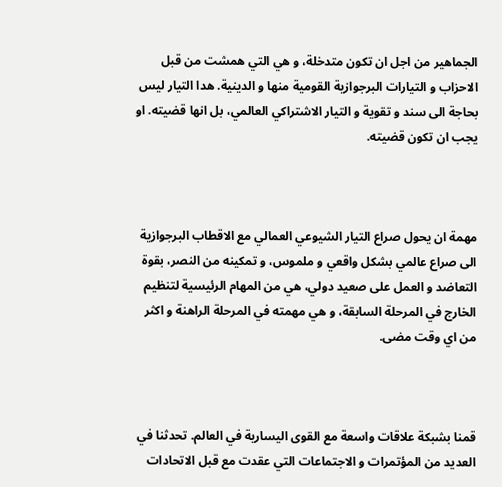الجماهير من اجل ان تكون متدخلة، و هي التي همشت من قبل الاحزاب و التيارات البرجوازية القومية منها و الدينية. هدا التيار ليس بحاجة الى سند و تقوية و التيار الاشتراكي العالمي، بل انها قضيته. او يجب ان تكون قضيته.



مهمة ان يحول صراع التيار الشيوعي العمالي مع الاقطاب البرجوازية الى صراع عالمي بشكل واقعي و ملموس، و تمكينه من النصر، بقوة التعاضد و العمل على صعيد دولي، هي من المهام الرئيسية لتنظيم الخارج في المرحلة السابقة، و هي مهمته في المرحلة الراهنة و اكثر من اي وقت مضى.



قمنا بشبكة علاقات واسعة مع القوى اليسارية في العالم. تحدثنا في العديد من المؤتمرات و الاجتماعات التي عقدت مع قبل الاتحادات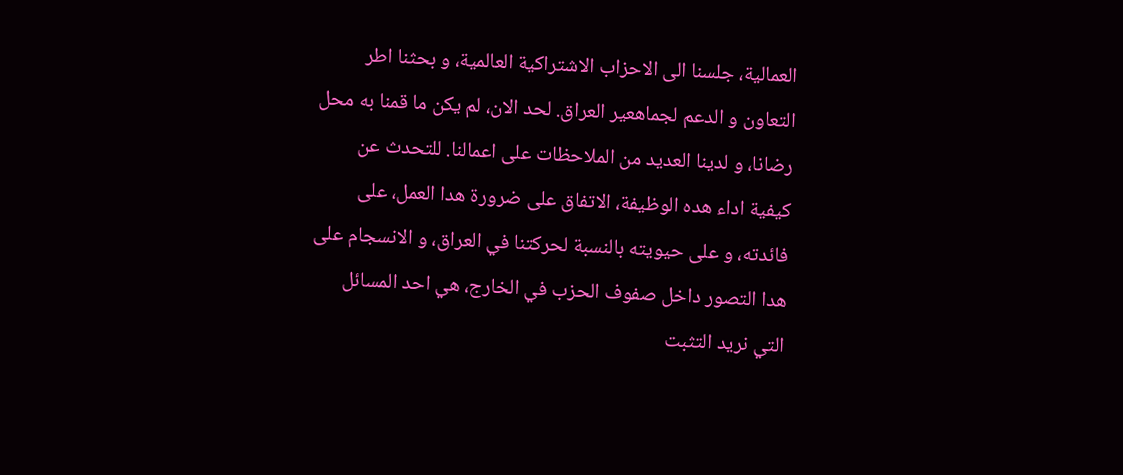العمالية، جلسنا الى الاحزاب الاشتراكية العالمية، و بحثنا اطر التعاون و الدعم لجماهعير العراق. لحد الان، لم يكن ما قمنا به محل رضانا، و لدينا العديد من الملاحظات على اعمالنا. للتحدث عن كيفية اداء هده الوظيفة، الاتفاق على ضرورة هدا العمل، على فائدته، و على حيويته بالنسبة لحركتنا في العراق، و الانسجام على هدا التصور داخل صفوف الحزب في الخارج، هي احد المسائل التي نريد التثبت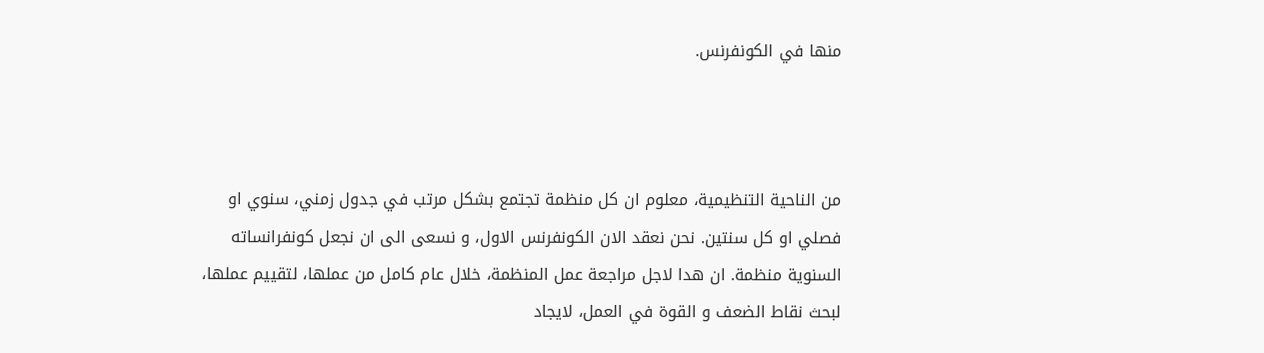منها في الكونفرنس.



من الناحية التنظيمية، معلوم ان كل منظمة تجتمع بشكل مرتب في جدول زمني، سنوي او فصلي او كل سنتين. نحن نعقد الان الكونفرنس الاول، و نسعى الى ان نجعل كونفرانساته السنوية منظمة. ان هدا لاجل مراجعة عمل المنظمة، خلال عام كامل من عملها، لتقييم عملها، لبحث نقاط الضعف و القوة في العمل، لايجاد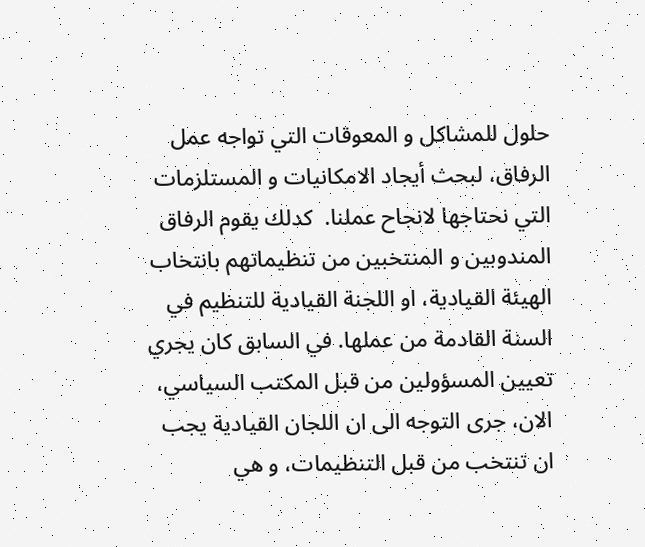حلول للمشاكل و المعوقات التي تواجه عمل الرفاق، لبحث أيجاد الامكانيات و المستلزمات التي نحتاجها لانجاح عملنا.  كدلك يقوم الرفاق المندوبين و المنتخبين من تنظيماتهم بانتخاب الهيئة القيادية، او اللجنة القيادية للتنظيم في السنة القادمة من عملها. في السابق كان يجري تعيين المسؤولين من قبل المكتب السياسي، الان، جرى التوجه الى ان اللجان القيادية يجب ان تنتخب من قبل التنظيمات، و هي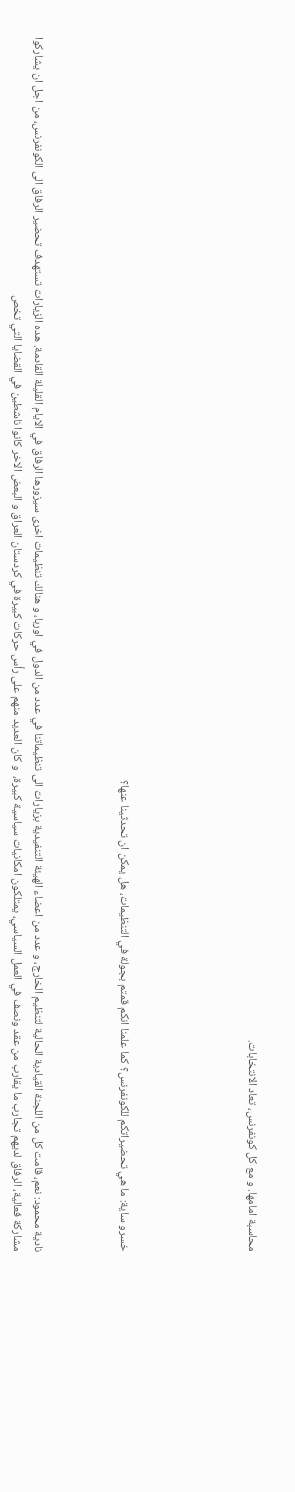محاسبة امامها. و مع كل كونفرنس، تعاد الانتخابات.





خسرو ساية: ما هي تحضيراتكم للكونفرنس؟ كما علمنا انكم قمتم بجولة في التنظيمات، هل يمكن ان تحدثينا عنها؟



نادية محمود: نعم، قامت كل من اللجنة القيادية الحالية لتنظيم الخارج، و عدد من اعضاء الهيئة التنفيدية بزيارات الى تنظيماتنا في عدد من الدول في اوربا، و هنالك تنظيمات اخرى سيزورها الرفاق في الايام القليلة القادمة. هده الزيارات تستهدف تحضير الرفاق الى الكونفرنس، من اجل ان يشاركوا مشاركة فعالية، الرفاق لديهم تجارب ما يقارب من عقد ونصف في العمل السياسي، يمتلكون امكانيات سياسية كبيرة،  و كان العديد منهم على رأس حركات كبيرة في كردستان العراق و البعض الاخر كانوا ناشطين في القضايا التي تخص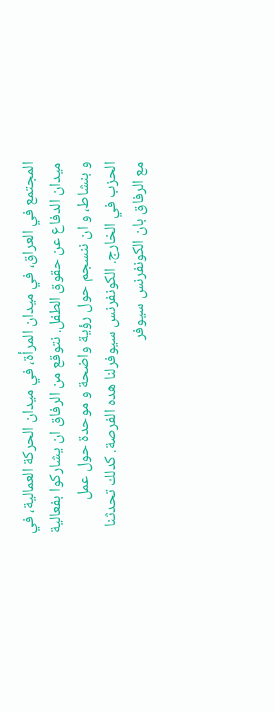المجتمع في العراق، في ميدان المرأة، في ميدان الحركة العمالية، في ميدان الدفاع عن حقوق الطفل. نتوقع من الرفاق ان يشاركوا بفعالية و بنشاط، و ان ننسجم حول رؤية واضحة و موحدة حول عمل الحزب في الخارج. الكونفرنس سيوفرلنا هده الفرصة. كدلك تحدثنا مع الرفاق بان الكونفرنس سيوفر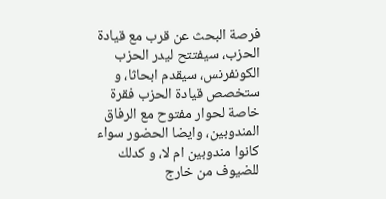فرصة البحث عن قرب مع قيادة الحزب، سيفتتح ليدر الحزب الكونفرنس، سيقدم ابحاثا، و ستخصص قيادة الحزب فقرة خاصة لحوار مفتوح مع الرفاق المندوبين، وايضا الحضور سواء كانوا مندوبين ام لا، و كدلك للضيوف من خارج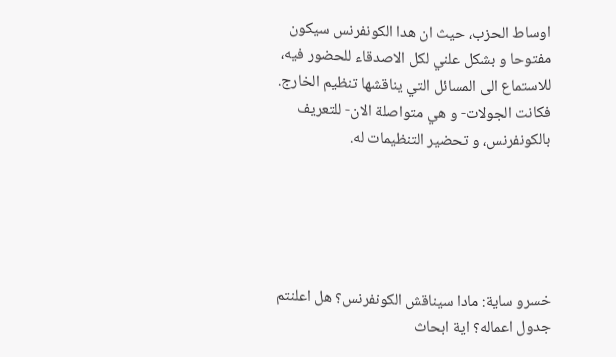اوساط الحزب، حيث ان هدا الكونفرنس سيكون مفتوحا و بشكل علني لكل الاصدقاء للحضور فيه، للاستماع الى المسائل التي يناقشها تنظيم الخارج. فكانت الجولات- و هي متواصلة الان- للتعريف بالكونفرنس، و تحضير التنظيمات له.





خسرو ساية: مادا سيناقش الكونفرنس؟ هل اعلنتم جدول اعماله؟ اية ابحاث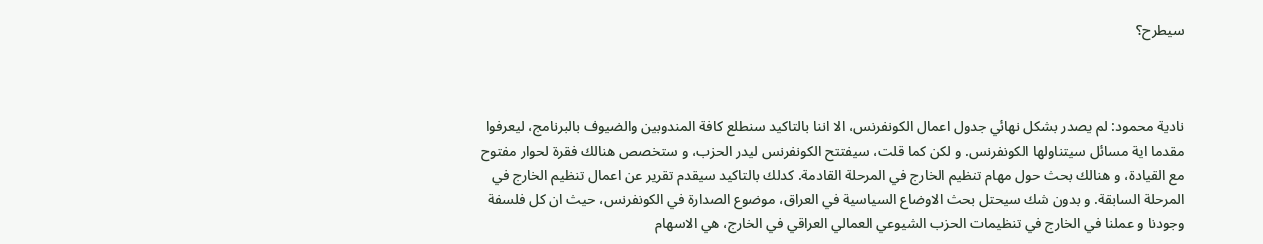سيطرح؟



نادية محمود: لم يصدر بشكل نهائي جدول اعمال الكونفرنس، الا اننا بالتاكيد سنطلع كافة المندوبين والضيوف بالبرنامج، ليعرفوا مقدما اية مسائل سيتناولها الكونفرنس. و لكن كما قلت، سيفتتح الكونفرنس ليدر الحزب، و ستخصص هنالك فقرة لحوار مفتوح مع القيادة، و هنالك بحث حول مهام تنظيم الخارج في المرحلة القادمة. كدلك بالتاكيد سيقدم تقرير عن اعمال تنظيم الخارج في المرحلة السابقة. و بدون شك سيحتل بحث الاوضاع السياسية في العراق، موضوع الصدارة في الكونفرنس، حيث ان كل فلسفة وجودنا و عملنا في الخارج في تنظيمات الحزب الشيوعي العمالي العراقي في الخارج، هي الاسهام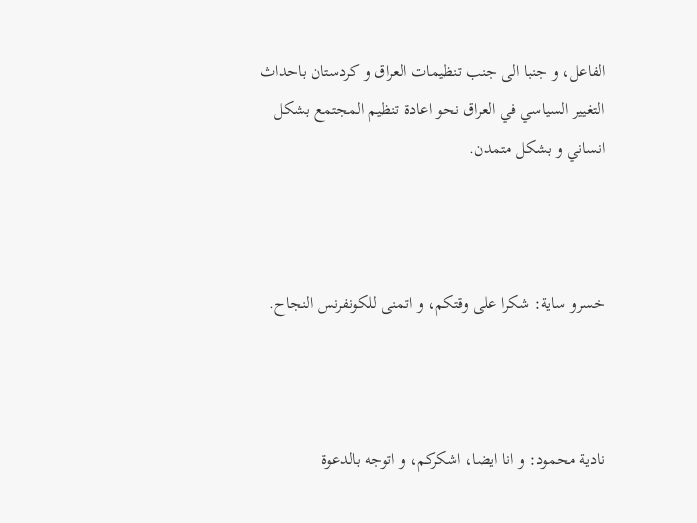الفاعل، و جنبا الى جنب تنظيمات العراق و كردستان باحداث التغيير السياسي في العراق نحو اعادة تنظيم المجتمع بشكل انساني و بشكل متمدن.



خسرو ساية: شكرا على وقتكم، و اتمنى للكونفرنس النجاح.



نادية محمود: و انا ايضا، اشكركم، و اتوجه بالدعوة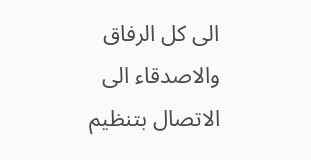الى كل الرفاق والاصدقاء الى الاتصال بتنظيم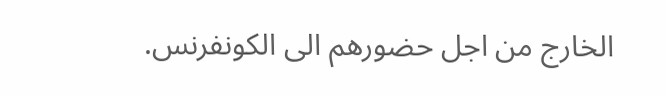الخارج من اجل حضورهم الى الكونفرنس.